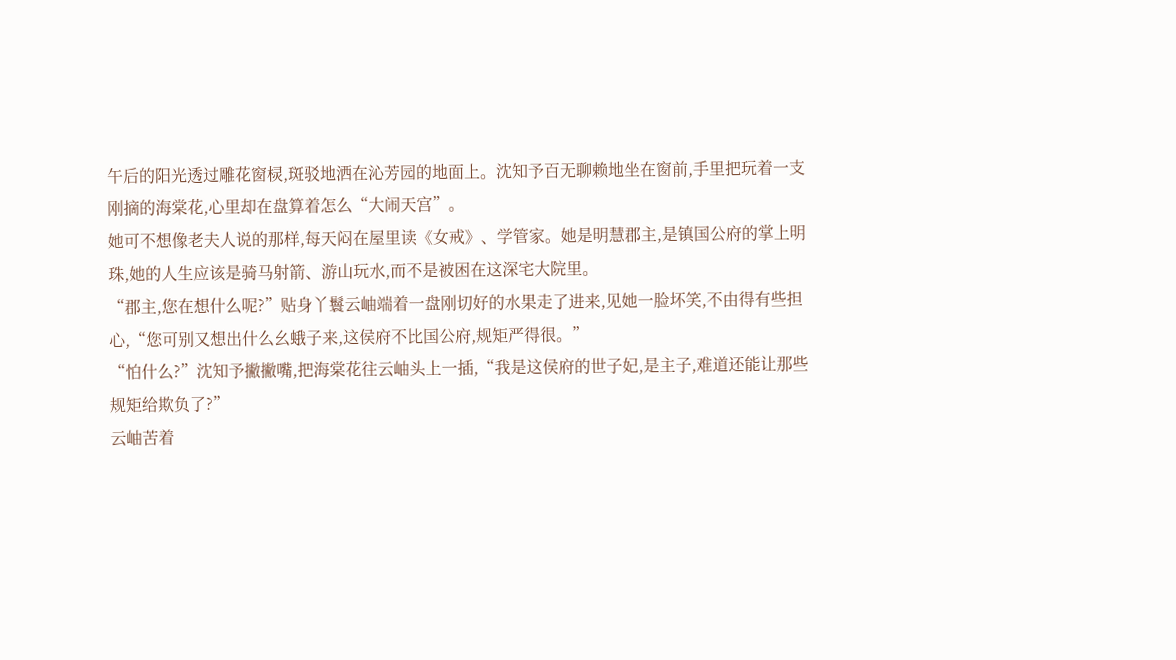午后的阳光透过雕花窗棂,斑驳地洒在沁芳园的地面上。沈知予百无聊赖地坐在窗前,手里把玩着一支刚摘的海棠花,心里却在盘算着怎么“大闹天宫”。
她可不想像老夫人说的那样,每天闷在屋里读《女戒》、学管家。她是明慧郡主,是镇国公府的掌上明珠,她的人生应该是骑马射箭、游山玩水,而不是被困在这深宅大院里。
“郡主,您在想什么呢?”贴身丫鬟云岫端着一盘刚切好的水果走了进来,见她一脸坏笑,不由得有些担心,“您可别又想出什么幺蛾子来,这侯府不比国公府,规矩严得很。”
“怕什么?”沈知予撇撇嘴,把海棠花往云岫头上一插,“我是这侯府的世子妃,是主子,难道还能让那些规矩给欺负了?”
云岫苦着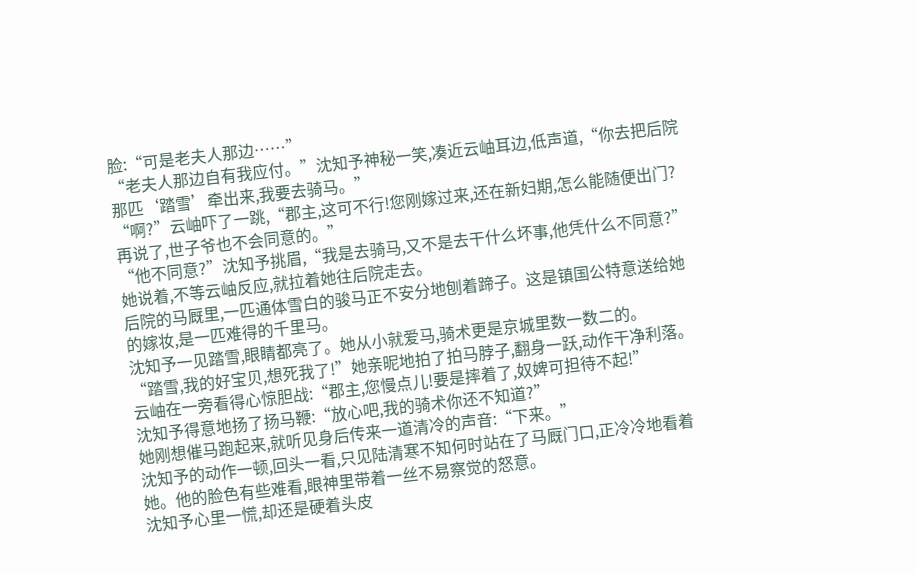脸:“可是老夫人那边……”
“老夫人那边自有我应付。”沈知予神秘一笑,凑近云岫耳边,低声道,“你去把后院那匹‘踏雪’牵出来,我要去骑马。”
“啊?”云岫吓了一跳,“郡主,这可不行!您刚嫁过来,还在新妇期,怎么能随便出门?再说了,世子爷也不会同意的。”
“他不同意?”沈知予挑眉,“我是去骑马,又不是去干什么坏事,他凭什么不同意?”
她说着,不等云岫反应,就拉着她往后院走去。
后院的马厩里,一匹通体雪白的骏马正不安分地刨着蹄子。这是镇国公特意送给她的嫁妆,是一匹难得的千里马。
沈知予一见踏雪,眼睛都亮了。她从小就爱马,骑术更是京城里数一数二的。
“踏雪,我的好宝贝,想死我了!”她亲昵地拍了拍马脖子,翻身一跃,动作干净利落。
云岫在一旁看得心惊胆战:“郡主,您慢点儿!要是摔着了,奴婢可担待不起!”
沈知予得意地扬了扬马鞭:“放心吧,我的骑术你还不知道?”
她刚想催马跑起来,就听见身后传来一道清冷的声音:“下来。”
沈知予的动作一顿,回头一看,只见陆清寒不知何时站在了马厩门口,正冷冷地看着她。他的脸色有些难看,眼神里带着一丝不易察觉的怒意。
沈知予心里一慌,却还是硬着头皮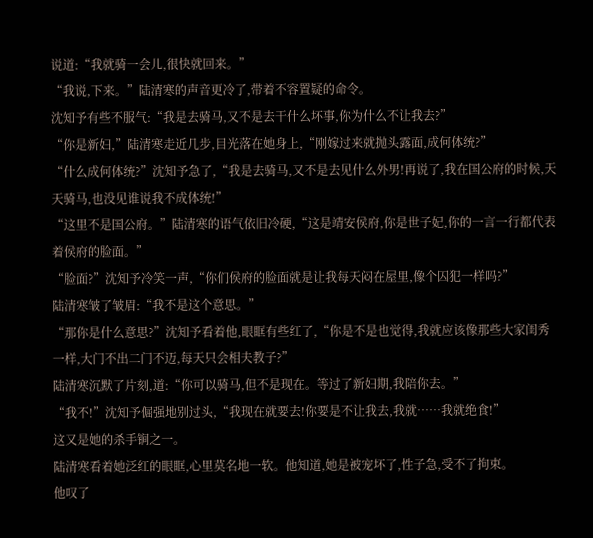说道:“我就骑一会儿,很快就回来。”
“我说,下来。”陆清寒的声音更冷了,带着不容置疑的命令。
沈知予有些不服气:“我是去骑马,又不是去干什么坏事,你为什么不让我去?”
“你是新妇,”陆清寒走近几步,目光落在她身上,“刚嫁过来就抛头露面,成何体统?”
“什么成何体统?”沈知予急了,“我是去骑马,又不是去见什么外男!再说了,我在国公府的时候,天天骑马,也没见谁说我不成体统!”
“这里不是国公府。”陆清寒的语气依旧冷硬,“这是靖安侯府,你是世子妃,你的一言一行都代表着侯府的脸面。”
“脸面?”沈知予冷笑一声,“你们侯府的脸面就是让我每天闷在屋里,像个囚犯一样吗?”
陆清寒皱了皱眉:“我不是这个意思。”
“那你是什么意思?”沈知予看着他,眼眶有些红了,“你是不是也觉得,我就应该像那些大家闺秀一样,大门不出二门不迈,每天只会相夫教子?”
陆清寒沉默了片刻,道:“你可以骑马,但不是现在。等过了新妇期,我陪你去。”
“我不!”沈知予倔强地别过头,“我现在就要去!你要是不让我去,我就……我就绝食!”
这又是她的杀手锏之一。
陆清寒看着她泛红的眼眶,心里莫名地一软。他知道,她是被宠坏了,性子急,受不了拘束。
他叹了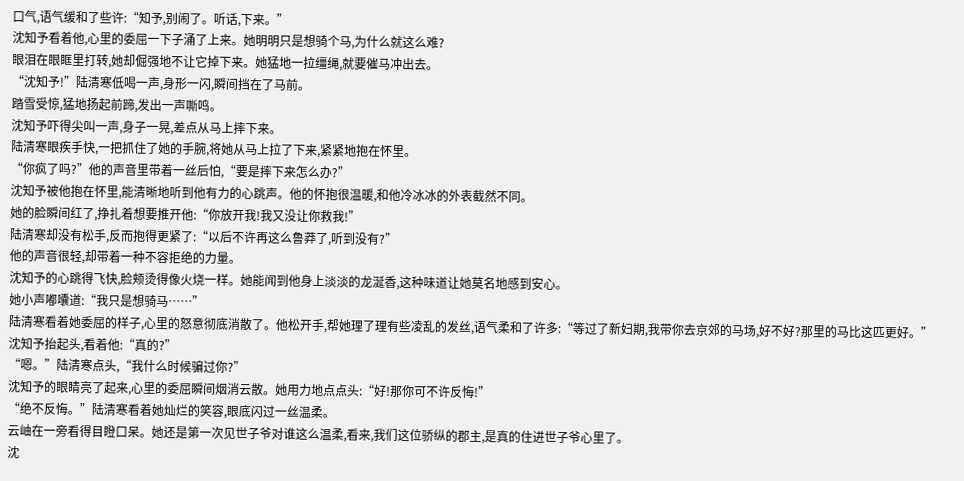口气,语气缓和了些许:“知予,别闹了。听话,下来。”
沈知予看着他,心里的委屈一下子涌了上来。她明明只是想骑个马,为什么就这么难?
眼泪在眼眶里打转,她却倔强地不让它掉下来。她猛地一拉缰绳,就要催马冲出去。
“沈知予!”陆清寒低喝一声,身形一闪,瞬间挡在了马前。
踏雪受惊,猛地扬起前蹄,发出一声嘶鸣。
沈知予吓得尖叫一声,身子一晃,差点从马上摔下来。
陆清寒眼疾手快,一把抓住了她的手腕,将她从马上拉了下来,紧紧地抱在怀里。
“你疯了吗?”他的声音里带着一丝后怕,“要是摔下来怎么办?”
沈知予被他抱在怀里,能清晰地听到他有力的心跳声。他的怀抱很温暖,和他冷冰冰的外表截然不同。
她的脸瞬间红了,挣扎着想要推开他:“你放开我!我又没让你救我!”
陆清寒却没有松手,反而抱得更紧了:“以后不许再这么鲁莽了,听到没有?”
他的声音很轻,却带着一种不容拒绝的力量。
沈知予的心跳得飞快,脸颊烫得像火烧一样。她能闻到他身上淡淡的龙涎香,这种味道让她莫名地感到安心。
她小声嘟囔道:“我只是想骑马……”
陆清寒看着她委屈的样子,心里的怒意彻底消散了。他松开手,帮她理了理有些凌乱的发丝,语气柔和了许多:“等过了新妇期,我带你去京郊的马场,好不好?那里的马比这匹更好。”
沈知予抬起头,看着他:“真的?”
“嗯。”陆清寒点头,“我什么时候骗过你?”
沈知予的眼睛亮了起来,心里的委屈瞬间烟消云散。她用力地点点头:“好!那你可不许反悔!”
“绝不反悔。”陆清寒看着她灿烂的笑容,眼底闪过一丝温柔。
云岫在一旁看得目瞪口呆。她还是第一次见世子爷对谁这么温柔,看来,我们这位骄纵的郡主,是真的住进世子爷心里了。
沈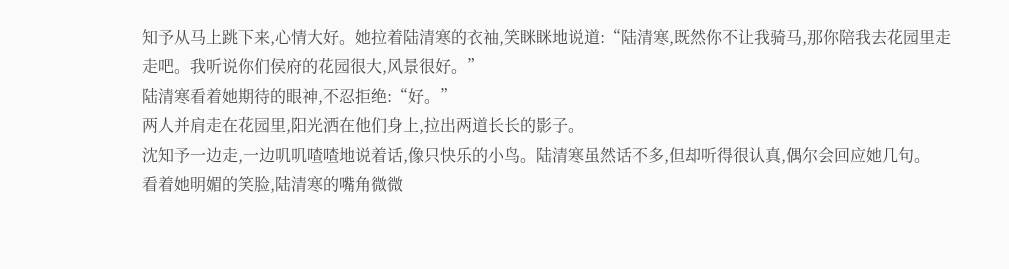知予从马上跳下来,心情大好。她拉着陆清寒的衣袖,笑眯眯地说道:“陆清寒,既然你不让我骑马,那你陪我去花园里走走吧。我听说你们侯府的花园很大,风景很好。”
陆清寒看着她期待的眼神,不忍拒绝:“好。”
两人并肩走在花园里,阳光洒在他们身上,拉出两道长长的影子。
沈知予一边走,一边叽叽喳喳地说着话,像只快乐的小鸟。陆清寒虽然话不多,但却听得很认真,偶尔会回应她几句。
看着她明媚的笑脸,陆清寒的嘴角微微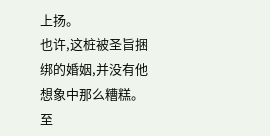上扬。
也许,这桩被圣旨捆绑的婚姻,并没有他想象中那么糟糕。
至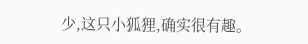少,这只小狐狸,确实很有趣。